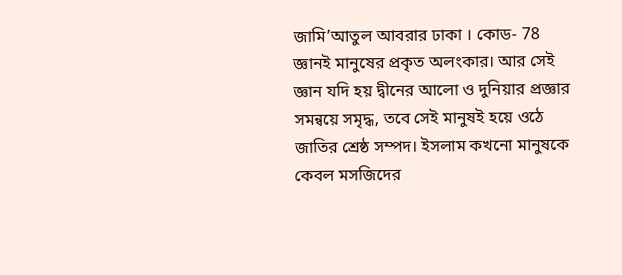জামি’আতুল আবরার ঢাকা । কোড- 78
জ্ঞানই মানুষের প্রকৃত অলংকার। আর সেই জ্ঞান যদি হয় দ্বীনের আলো ও দুনিয়ার প্রজ্ঞার সমন্বয়ে সমৃদ্ধ, তবে সেই মানুষই হয়ে ওঠে জাতির শ্রেষ্ঠ সম্পদ। ইসলাম কখনো মানুষকে কেবল মসজিদের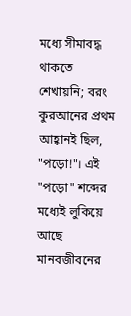মধ্যে সীমাবদ্ধ থাকতে শেখায়নি; বরং কুরআনের প্রথম আহ্বানই ছিল, "পড়ো!"। এই "পড়ো" শব্দের মধ্যেই লুকিয়ে আছে মানবজীবনের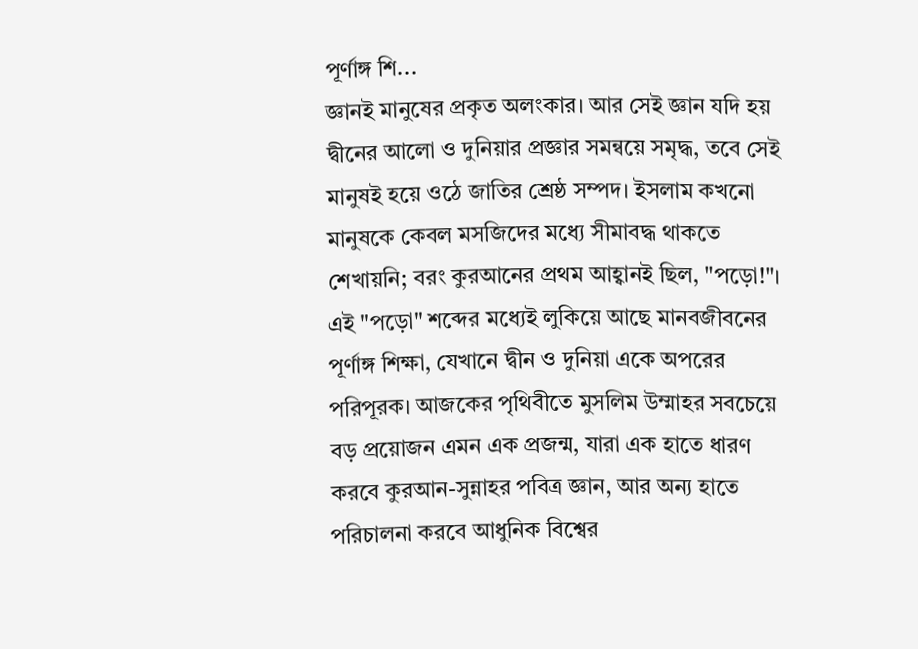পূর্ণাঙ্গ শি...
জ্ঞানই মানুষের প্রকৃত অলংকার। আর সেই জ্ঞান যদি হয় দ্বীনের আলো ও দুনিয়ার প্রজ্ঞার সমন্বয়ে সমৃদ্ধ, তবে সেই মানুষই হয়ে ওঠে জাতির শ্রেষ্ঠ সম্পদ। ইসলাম কখনো মানুষকে কেবল মসজিদের মধ্যে সীমাবদ্ধ থাকতে শেখায়নি; বরং কুরআনের প্রথম আহ্বানই ছিল, "পড়ো!"। এই "পড়ো" শব্দের মধ্যেই লুকিয়ে আছে মানবজীবনের পূর্ণাঙ্গ শিক্ষা, যেখানে দ্বীন ও দুনিয়া একে অপরের পরিপূরক। আজকের পৃথিবীতে মুসলিম উম্মাহর সবচেয়ে বড় প্রয়োজন এমন এক প্রজন্ম, যারা এক হাতে ধারণ করবে কুরআন-সুন্নাহর পবিত্র জ্ঞান, আর অন্য হাতে পরিচালনা করবে আধুনিক বিশ্বের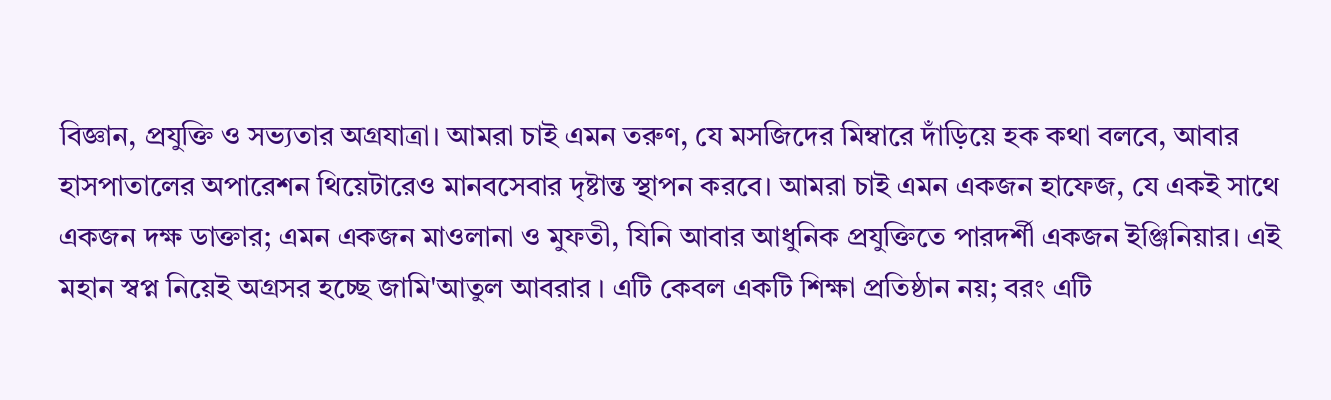বিজ্ঞান, প্রযুক্তি ও সভ্যতার অগ্রযাত্রা। আমরা চাই এমন তরুণ, যে মসজিদের মিম্বারে দাঁড়িয়ে হক কথা বলবে, আবার হাসপাতালের অপারেশন থিয়েটারেও মানবসেবার দৃষ্টান্ত স্থাপন করবে। আমরা চাই এমন একজন হাফেজ, যে একই সাথে একজন দক্ষ ডাক্তার; এমন একজন মাওলানা ও মুফতী, যিনি আবার আধুনিক প্রযুক্তিতে পারদর্শী একজন ইঞ্জিনিয়ার। এই মহান স্বপ্ন নিয়েই অগ্রসর হচ্ছে জামি'আতুল আবরার । এটি কেবল একটি শিক্ষা প্রতিষ্ঠান নয়; বরং এটি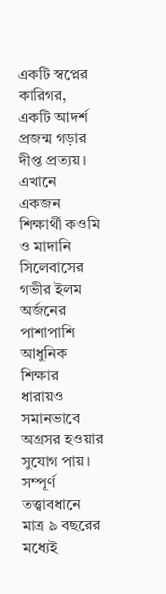একটি স্বপ্নের কারিগর, একটি আদর্শ প্রজন্ম গড়ার দীপ্ত প্রত্যয়। এখানে একজন শিক্ষার্থী কওমি ও মাদানি সিলেবাসের গভীর ইলম অর্জনের পাশাপাশি আধুনিক শিক্ষার ধারায়ও সমানভাবে অগ্রসর হওয়ার সুযোগ পায়। সম্পূর্ণ তত্ত্বাবধানে মাত্র ৯ বছরের মধ্যেই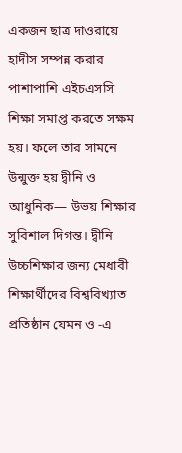একজন ছাত্র দাওরায়ে হাদীস সম্পন্ন করার পাশাপাশি এইচএসসি শিক্ষা সমাপ্ত করতে সক্ষম হয়। ফলে তার সামনে উন্মুক্ত হয় দ্বীনি ও আধুনিক— উভয় শিক্ষার সুবিশাল দিগন্ত। দ্বীনি উচ্চশিক্ষার জন্য মেধাবী শিক্ষার্থীদের বিশ্ববিখ্যাত প্রতিষ্ঠান যেমন ও -এ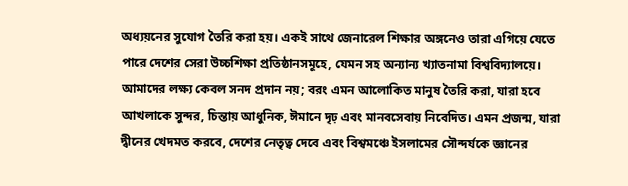অধ্যয়নের সুযোগ তৈরি করা হয়। একই সাথে জেনারেল শিক্ষার অঙ্গনেও তারা এগিয়ে যেতে পারে দেশের সেরা উচ্চশিক্ষা প্রতিষ্ঠানসমূহে, যেমন সহ অন্যান্য খ্যাতনামা বিশ্ববিদ্যালয়ে। আমাদের লক্ষ্য কেবল সনদ প্রদান নয়; বরং এমন আলোকিত মানুষ তৈরি করা, যারা হবে আখলাকে সুন্দর, চিন্তায় আধুনিক, ঈমানে দৃঢ় এবং মানবসেবায় নিবেদিত। এমন প্রজন্ম, যারা দ্বীনের খেদমত করবে, দেশের নেতৃত্ব দেবে এবং বিশ্বমঞ্চে ইসলামের সৌন্দর্যকে জ্ঞানের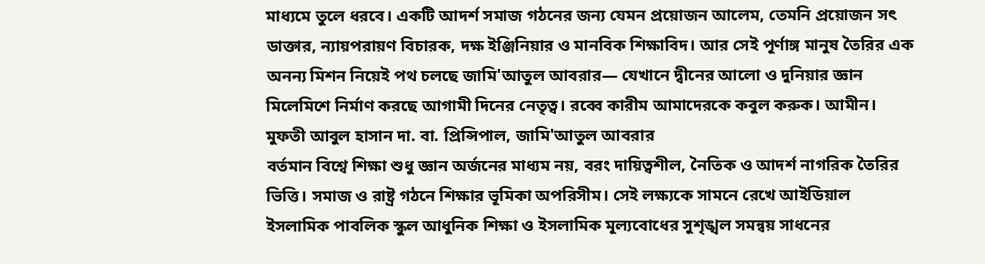মাধ্যমে তুলে ধরবে। একটি আদর্শ সমাজ গঠনের জন্য যেমন প্রয়োজন আলেম, তেমনি প্রয়োজন সৎ ডাক্তার, ন্যায়পরায়ণ বিচারক, দক্ষ ইঞ্জিনিয়ার ও মানবিক শিক্ষাবিদ। আর সেই পূর্ণাঙ্গ মানুষ তৈরির এক অনন্য মিশন নিয়েই পথ চলছে জামি'আতুল আবরার— যেখানে দ্বীনের আলো ও দুনিয়ার জ্ঞান মিলেমিশে নির্মাণ করছে আগামী দিনের নেতৃত্ব। রব্বে কারীম আমাদেরকে কবুল করুক। আমীন। মুফতী আবুল হাসান দা. বা. প্রিন্সিপাল, জামি'আতুল আবরার
বর্তমান বিশ্বে শিক্ষা শুধু জ্ঞান অর্জনের মাধ্যম নয়, বরং দায়িত্বশীল, নৈতিক ও আদর্শ নাগরিক তৈরির ভিত্তি। সমাজ ও রাষ্ট্র গঠনে শিক্ষার ভূমিকা অপরিসীম। সেই লক্ষ্যকে সামনে রেখে আইডিয়াল ইসলামিক পাবলিক স্কুল আধুনিক শিক্ষা ও ইসলামিক মূল্যবোধের সুশৃঙ্খল সমন্বয় সাধনের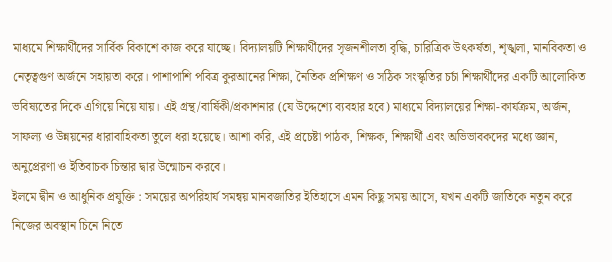মাধ্যমে শিক্ষার্থীদের সার্বিক বিকাশে কাজ করে যাচ্ছে। বিদ্যালয়টি শিক্ষার্থীদের সৃজনশীলতা বৃদ্ধি, চারিত্রিক উৎকর্ষতা, শৃঙ্খলা, মানবিকতা ও নেতৃত্বগুণ অর্জনে সহায়তা করে। পাশাপাশি পবিত্র কুরআনের শিক্ষা, নৈতিক প্রশিক্ষণ ও সঠিক সংস্কৃতির চর্চা শিক্ষার্থীদের একটি আলোকিত ভবিষ্যতের দিকে এগিয়ে নিয়ে যায়। এই গ্রন্থ/বার্ষিকী/প্রকাশনার (যে উদ্দেশ্যে ব্যবহার হবে) মাধ্যমে বিদ্যালয়ের শিক্ষা-কার্যক্রম, অর্জন, সাফল্য ও উন্নয়নের ধারাবাহিকতা তুলে ধরা হয়েছে। আশা করি, এই প্রচেষ্টা পাঠক, শিক্ষক, শিক্ষার্থী এবং অভিভাবকদের মধ্যে জ্ঞান, অনুপ্রেরণা ও ইতিবাচক চিন্তার দ্বার উন্মোচন করবে।
ইলমে দ্বীন ও আধুনিক প্রযুক্তি : সময়ের অপরিহার্য সমন্বয় মানবজাতির ইতিহাসে এমন কিছু সময় আসে, যখন একটি জাতিকে নতুন করে নিজের অবস্থান চিনে নিতে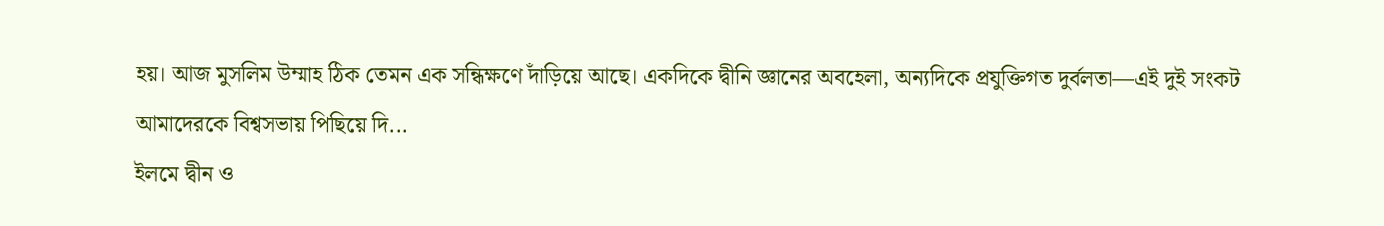হয়। আজ মুসলিম উম্মাহ ঠিক তেমন এক সন্ধিক্ষণে দাঁড়িয়ে আছে। একদিকে দ্বীনি জ্ঞানের অবহেলা, অন্যদিকে প্রযুক্তিগত দুর্বলতা—এই দুই সংকট আমাদেরকে বিশ্বসভায় পিছিয়ে দি...
ইলমে দ্বীন ও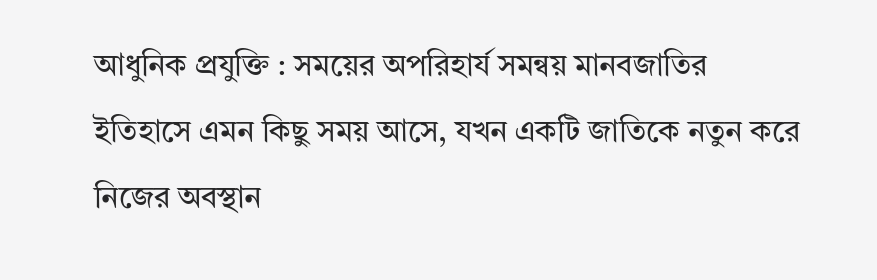আধুনিক প্রযুক্তি : সময়ের অপরিহার্য সমন্বয় মানবজাতির ইতিহাসে এমন কিছু সময় আসে, যখন একটি জাতিকে নতুন করে নিজের অবস্থান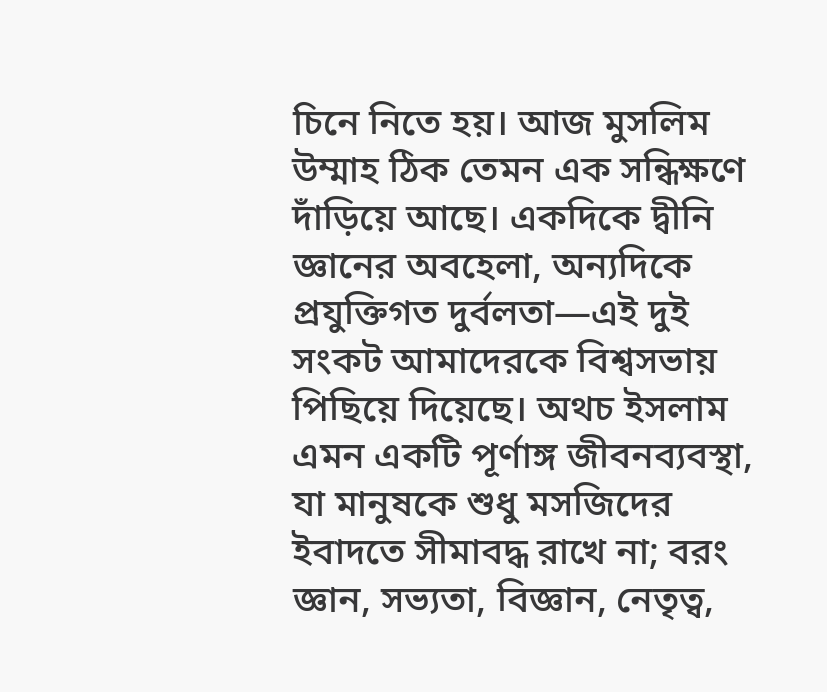চিনে নিতে হয়। আজ মুসলিম উম্মাহ ঠিক তেমন এক সন্ধিক্ষণে দাঁড়িয়ে আছে। একদিকে দ্বীনি জ্ঞানের অবহেলা, অন্যদিকে প্রযুক্তিগত দুর্বলতা—এই দুই সংকট আমাদেরকে বিশ্বসভায় পিছিয়ে দিয়েছে। অথচ ইসলাম এমন একটি পূর্ণাঙ্গ জীবনব্যবস্থা, যা মানুষকে শুধু মসজিদের ইবাদতে সীমাবদ্ধ রাখে না; বরং জ্ঞান, সভ্যতা, বিজ্ঞান, নেতৃত্ব,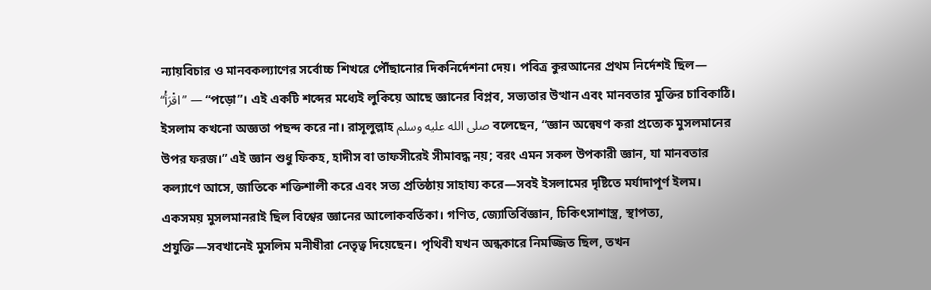ন্যায়বিচার ও মানবকল্যাণের সর্বোচ্চ শিখরে পৌঁছানোর দিকনির্দেশনা দেয়। পবিত্র কুরআনের প্রথম নির্দেশই ছিল— “اقْرَأْ” — “পড়ো”। এই একটি শব্দের মধ্যেই লুকিয়ে আছে জ্ঞানের বিপ্লব, সভ্যতার উত্থান এবং মানবতার মুক্তির চাবিকাঠি। ইসলাম কখনো অজ্ঞতা পছন্দ করে না। রাসূলুল্লাহ صلى الله عليه وسلم বলেছেন, “জ্ঞান অন্বেষণ করা প্রত্যেক মুসলমানের উপর ফরজ।” এই জ্ঞান শুধু ফিকহ, হাদীস বা তাফসীরেই সীমাবদ্ধ নয়; বরং এমন সকল উপকারী জ্ঞান, যা মানবতার কল্যাণে আসে, জাতিকে শক্তিশালী করে এবং সত্য প্রতিষ্ঠায় সাহায্য করে—সবই ইসলামের দৃষ্টিতে মর্যাদাপূর্ণ ইলম। একসময় মুসলমানরাই ছিল বিশ্বের জ্ঞানের আলোকবর্তিকা। গণিত, জ্যোতির্বিজ্ঞান, চিকিৎসাশাস্ত্র, স্থাপত্য, প্রযুক্তি—সবখানেই মুসলিম মনীষীরা নেতৃত্ব দিয়েছেন। পৃথিবী যখন অন্ধকারে নিমজ্জিত ছিল, তখন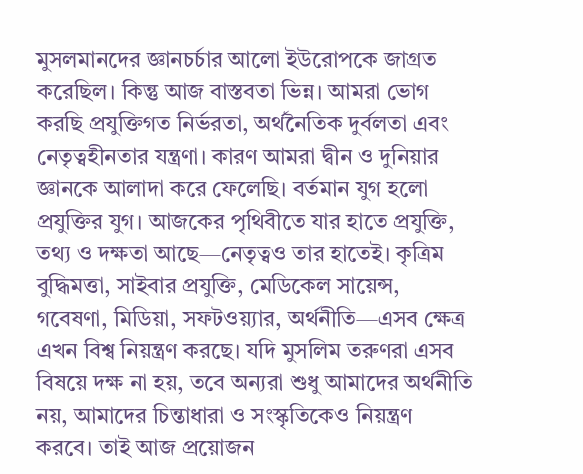মুসলমানদের জ্ঞানচর্চার আলো ইউরোপকে জাগ্রত করেছিল। কিন্তু আজ বাস্তবতা ভিন্ন। আমরা ভোগ করছি প্রযুক্তিগত নির্ভরতা, অর্থনৈতিক দুর্বলতা এবং নেতৃত্বহীনতার যন্ত্রণা। কারণ আমরা দ্বীন ও দুনিয়ার জ্ঞানকে আলাদা করে ফেলেছি। বর্তমান যুগ হলো প্রযুক্তির যুগ। আজকের পৃথিবীতে যার হাতে প্রযুক্তি, তথ্য ও দক্ষতা আছে—নেতৃত্বও তার হাতেই। কৃত্রিম বুদ্ধিমত্তা, সাইবার প্রযুক্তি, মেডিকেল সায়েন্স, গবেষণা, মিডিয়া, সফটওয়্যার, অর্থনীতি—এসব ক্ষেত্র এখন বিশ্ব নিয়ন্ত্রণ করছে। যদি মুসলিম তরুণরা এসব বিষয়ে দক্ষ না হয়, তবে অন্যরা শুধু আমাদের অর্থনীতি নয়, আমাদের চিন্তাধারা ও সংস্কৃতিকেও নিয়ন্ত্রণ করবে। তাই আজ প্রয়োজন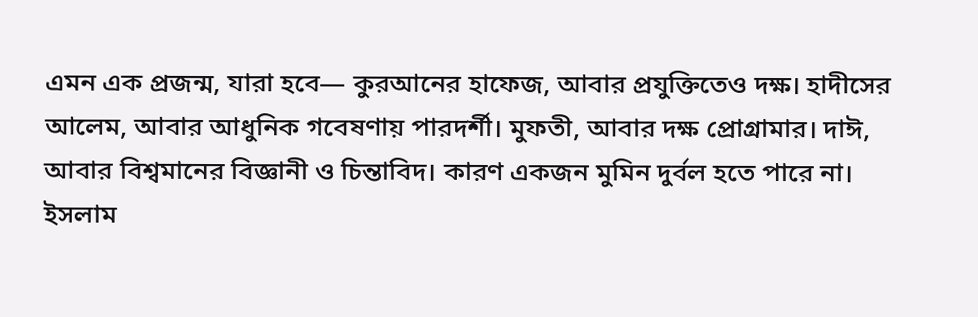এমন এক প্রজন্ম, যারা হবে— কুরআনের হাফেজ, আবার প্রযুক্তিতেও দক্ষ। হাদীসের আলেম, আবার আধুনিক গবেষণায় পারদর্শী। মুফতী, আবার দক্ষ প্রোগ্রামার। দাঈ, আবার বিশ্বমানের বিজ্ঞানী ও চিন্তাবিদ। কারণ একজন মুমিন দুর্বল হতে পারে না। ইসলাম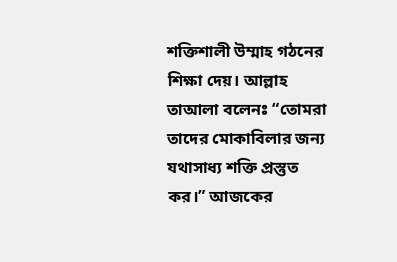শক্তিশালী উম্মাহ গঠনের শিক্ষা দেয়। আল্লাহ তাআলা বলেনঃ “তোমরা তাদের মোকাবিলার জন্য যথাসাধ্য শক্তি প্রস্তুত কর।” আজকের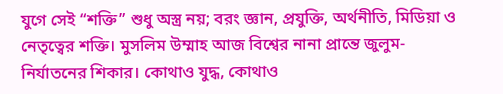যুগে সেই “শক্তি” শুধু অস্ত্র নয়; বরং জ্ঞান, প্রযুক্তি, অর্থনীতি, মিডিয়া ও নেতৃত্বের শক্তি। মুসলিম উম্মাহ আজ বিশ্বের নানা প্রান্তে জুলুম-নির্যাতনের শিকার। কোথাও যুদ্ধ, কোথাও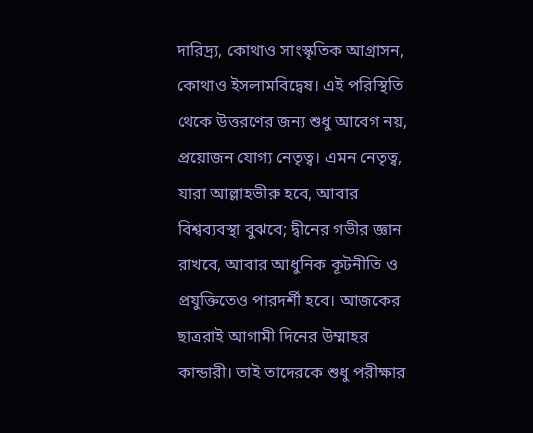দারিদ্র্য, কোথাও সাংস্কৃতিক আগ্রাসন, কোথাও ইসলামবিদ্বেষ। এই পরিস্থিতি থেকে উত্তরণের জন্য শুধু আবেগ নয়, প্রয়োজন যোগ্য নেতৃত্ব। এমন নেতৃত্ব, যারা আল্লাহভীরু হবে, আবার বিশ্বব্যবস্থা বুঝবে; দ্বীনের গভীর জ্ঞান রাখবে, আবার আধুনিক কূটনীতি ও প্রযুক্তিতেও পারদর্শী হবে। আজকের ছাত্ররাই আগামী দিনের উম্মাহর কান্ডারী। তাই তাদেরকে শুধু পরীক্ষার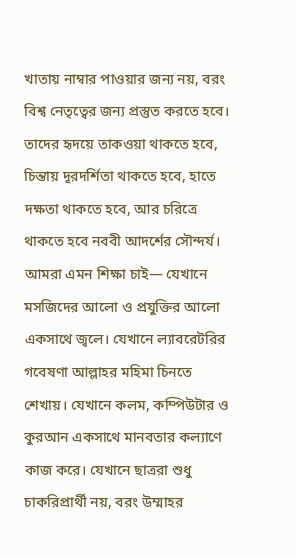খাতায় নাম্বার পাওয়ার জন্য নয়, বরং বিশ্ব নেতৃত্বের জন্য প্রস্তুত করতে হবে। তাদের হৃদয়ে তাকওয়া থাকতে হবে, চিন্তায় দূরদর্শিতা থাকতে হবে, হাতে দক্ষতা থাকতে হবে, আর চরিত্রে থাকতে হবে নববী আদর্শের সৌন্দর্য। আমরা এমন শিক্ষা চাই— যেখানে মসজিদের আলো ও প্রযুক্তির আলো একসাথে জ্বলে। যেখানে ল্যাবরেটরির গবেষণা আল্লাহর মহিমা চিনতে শেখায়। যেখানে কলম, কম্পিউটার ও কুরআন একসাথে মানবতার কল্যাণে কাজ করে। যেখানে ছাত্ররা শুধু চাকরিপ্রার্থী নয়, বরং উম্মাহর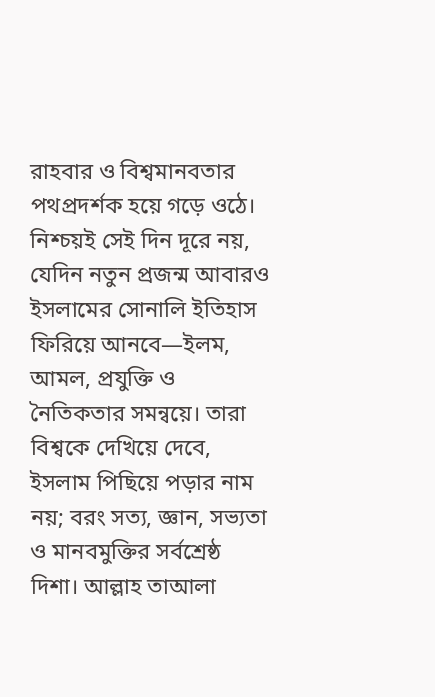রাহবার ও বিশ্বমানবতার পথপ্রদর্শক হয়ে গড়ে ওঠে। নিশ্চয়ই সেই দিন দূরে নয়, যেদিন নতুন প্রজন্ম আবারও ইসলামের সোনালি ইতিহাস ফিরিয়ে আনবে—ইলম, আমল, প্রযুক্তি ও নৈতিকতার সমন্বয়ে। তারা বিশ্বকে দেখিয়ে দেবে, ইসলাম পিছিয়ে পড়ার নাম নয়; বরং সত্য, জ্ঞান, সভ্যতা ও মানবমুক্তির সর্বশ্রেষ্ঠ দিশা। আল্লাহ তাআলা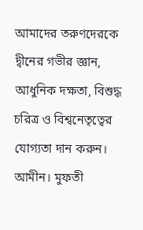আমাদের তরুণদেরকে দ্বীনের গভীর জ্ঞান, আধুনিক দক্ষতা, বিশুদ্ধ চরিত্র ও বিশ্বনেতৃত্বের যোগ্যতা দান করুন। আমীন। মুফতী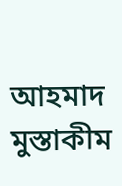আহমাদ মুস্তাকীম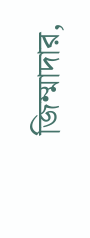জিম্মাদার,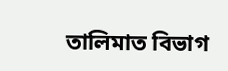তালিমাত বিভাগ